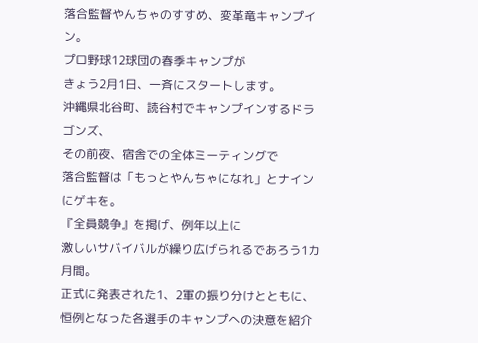落合監督やんちゃのすすめ、変革竜キャンプイン。
プロ野球12球団の春季キャンプが
きょう2月1日、一斉にスタートします。
沖縄県北谷町、読谷村でキャンプインするドラゴンズ、
その前夜、宿舎での全体ミーティングで
落合監督は「もっとやんちゃになれ」とナインにゲキを。
『全員競争』を掲げ、例年以上に
激しいサバイバルが繰り広げられるであろう1カ月間。
正式に発表された1、2軍の振り分けとともに、
恒例となった各選手のキャンプへの決意を紹介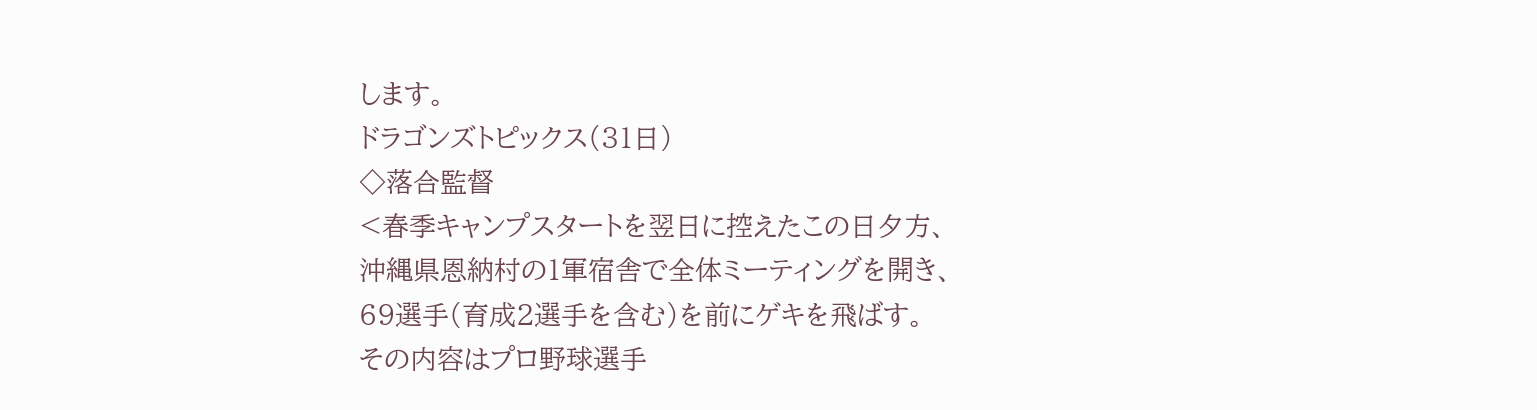します。
ドラゴンズトピックス(31日)
◇落合監督
<春季キャンプスタートを翌日に控えたこの日夕方、
沖縄県恩納村の1軍宿舎で全体ミーティングを開き、
69選手(育成2選手を含む)を前にゲキを飛ばす。
その内容はプロ野球選手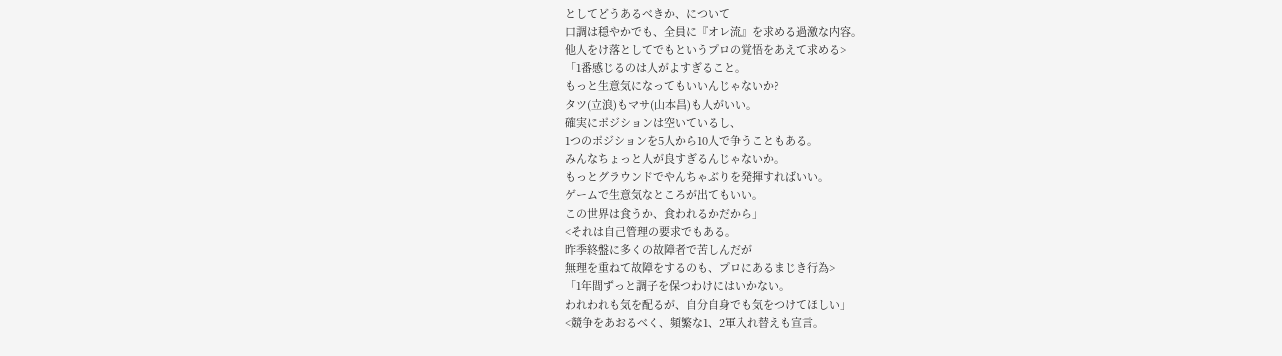としてどうあるべきか、について
口調は穏やかでも、全員に『オレ流』を求める過激な内容。
他人をけ落としてでもというプロの覚悟をあえて求める>
「1番感じるのは人がよすぎること。
もっと生意気になってもいいんじゃないか?
タツ(立浪)もマサ(山本昌)も人がいい。
確実にポジションは空いているし、
1つのポジションを5人から10人で争うこともある。
みんなちょっと人が良すぎるんじゃないか。
もっとグラウンドでやんちゃぶりを発揮すればいい。
ゲームで生意気なところが出てもいい。
この世界は食うか、食われるかだから」
<それは自己管理の要求でもある。
昨季終盤に多くの故障者で苦しんだが
無理を重ねて故障をするのも、プロにあるまじき行為>
「1年間ずっと調子を保つわけにはいかない。
われわれも気を配るが、自分自身でも気をつけてほしい」
<競争をあおるべく、頻繁な1、2軍入れ替えも宣言。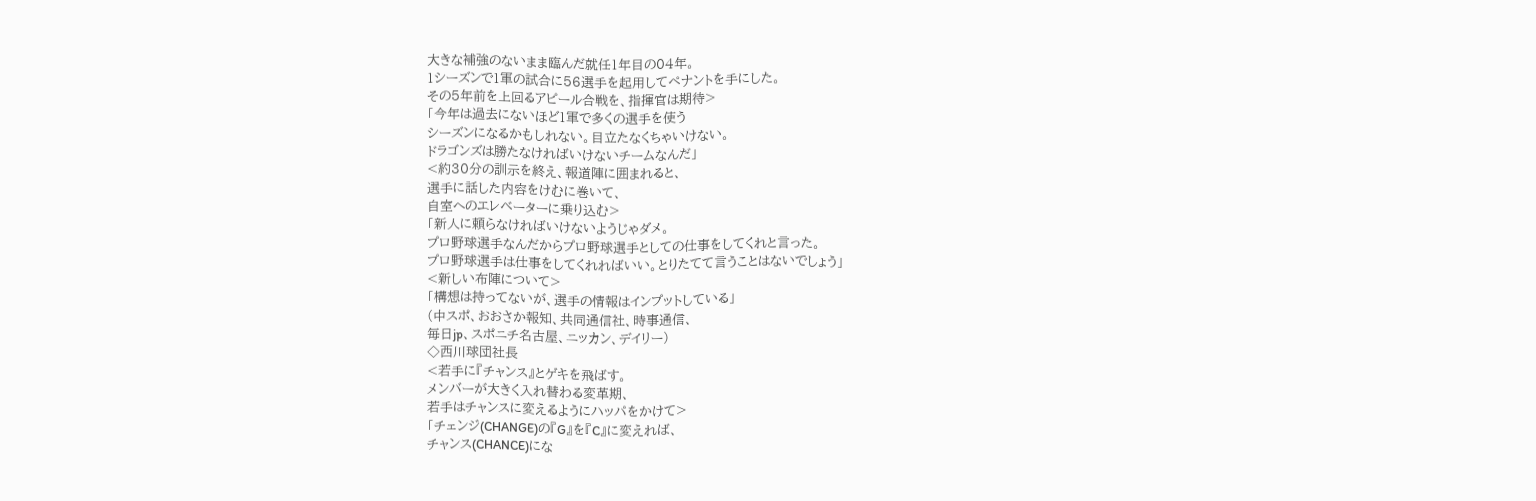大きな補強のないまま臨んだ就任1年目の04年。
1シーズンで1軍の試合に56選手を起用してペナントを手にした。
その5年前を上回るアピール合戦を、指揮官は期待>
「今年は過去にないほど1軍で多くの選手を使う
シーズンになるかもしれない。目立たなくちゃいけない。
ドラゴンズは勝たなければいけないチームなんだ」
<約30分の訓示を終え、報道陣に囲まれると、
選手に話した内容をけむに巻いて、
自室へのエレベーターに乗り込む>
「新人に頼らなければいけないようじゃダメ。
プロ野球選手なんだからプロ野球選手としての仕事をしてくれと言った。
プロ野球選手は仕事をしてくれればいい。とりたてて言うことはないでしょう」
<新しい布陣について>
「構想は持ってないが、選手の情報はインプットしている」
(中スポ、おおさか報知、共同通信社、時事通信、
毎日jp、スポニチ名古屋、ニッカン、デイリー)
◇西川球団社長
<若手に『チャンス』とゲキを飛ばす。
メンバーが大きく入れ替わる変革期、
若手はチャンスに変えるようにハッパをかけて>
「チェンジ(CHANGE)の『G』を『C』に変えれば、
チャンス(CHANCE)にな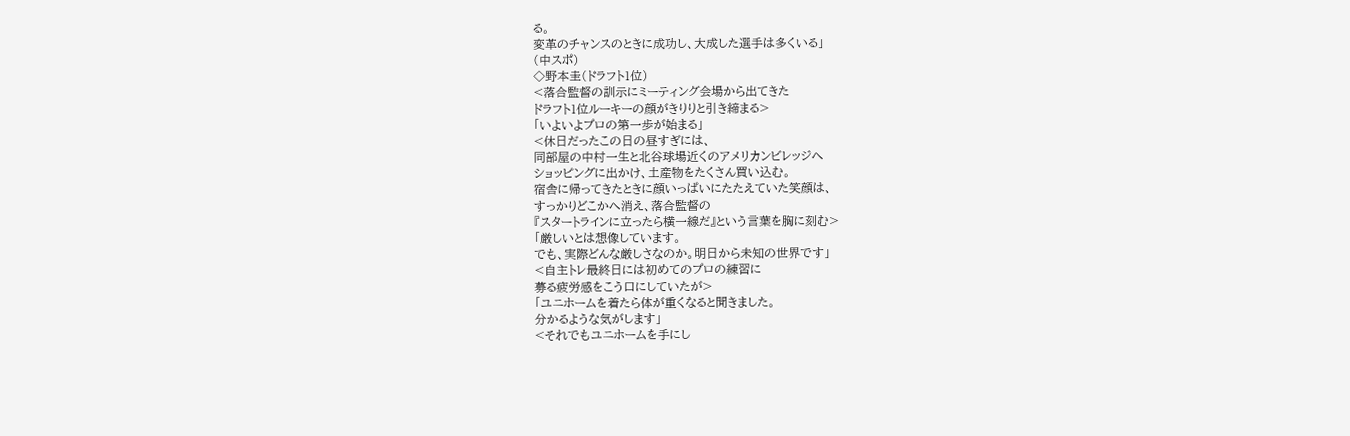る。
変革のチャンスのときに成功し、大成した選手は多くいる」
(中スポ)
◇野本圭(ドラフト1位)
<落合監督の訓示にミーティング会場から出てきた
ドラフト1位ルーキーの顔がきりりと引き締まる>
「いよいよプロの第一歩が始まる」
<休日だったこの日の昼すぎには、
同部屋の中村一生と北谷球場近くのアメリカンビレッジへ
ショッピングに出かけ、土産物をたくさん買い込む。
宿舎に帰ってきたときに顔いっぱいにたたえていた笑顔は、
すっかりどこかへ消え、落合監督の
『スタートラインに立ったら横一線だ』という言葉を胸に刻む>
「厳しいとは想像しています。
でも、実際どんな厳しさなのか。明日から未知の世界です」
<自主トレ最終日には初めてのプロの練習に
募る疲労感をこう口にしていたが>
「ユニホームを着たら体が重くなると聞きました。
分かるような気がします」
<それでもユニホームを手にし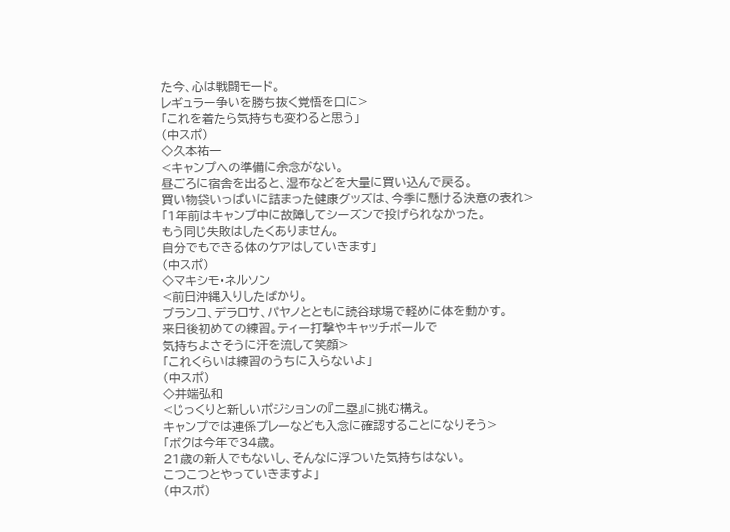た今、心は戦闘モード。
レギュラー争いを勝ち抜く覚悟を口に>
「これを着たら気持ちも変わると思う」
(中スポ)
◇久本祐一
<キャンプへの準備に余念がない。
昼ごろに宿舎を出ると、湿布などを大量に買い込んで戻る。
買い物袋いっぱいに詰まった健康グッズは、今季に懸ける決意の表れ>
「1年前はキャンプ中に故障してシーズンで投げられなかった。
もう同じ失敗はしたくありません。
自分でもできる体のケアはしていきます」
(中スポ)
◇マキシモ・ネルソン
<前日沖縄入りしたばかり。
ブランコ、デラロサ、パヤノとともに読谷球場で軽めに体を動かす。
来日後初めての練習。ティー打撃やキャッチボールで
気持ちよさそうに汗を流して笑顔>
「これくらいは練習のうちに入らないよ」
(中スポ)
◇井端弘和
<じっくりと新しいポジションの『二塁』に挑む構え。
キャンプでは連係プレーなども入念に確認することになりそう>
「ボクは今年で34歳。
21歳の新人でもないし、そんなに浮ついた気持ちはない。
こつこつとやっていきますよ」
(中スポ)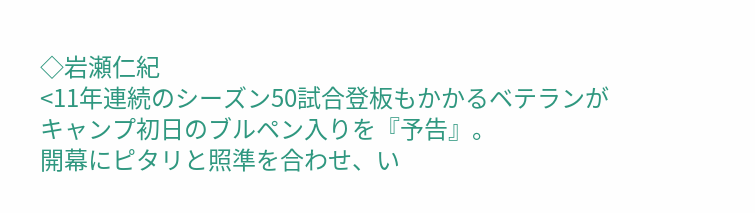◇岩瀬仁紀
<11年連続のシーズン50試合登板もかかるベテランが
キャンプ初日のブルペン入りを『予告』。
開幕にピタリと照準を合わせ、い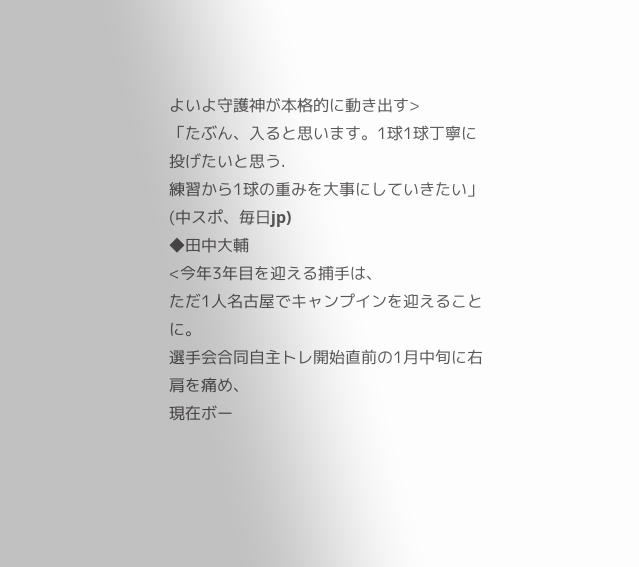よいよ守護神が本格的に動き出す>
「たぶん、入ると思います。1球1球丁寧に投げたいと思う.
練習から1球の重みを大事にしていきたい」
(中スポ、毎日jp)
◆田中大輔
<今年3年目を迎える捕手は、
ただ1人名古屋でキャンプインを迎えることに。
選手会合同自主トレ開始直前の1月中旬に右肩を痛め、
現在ボー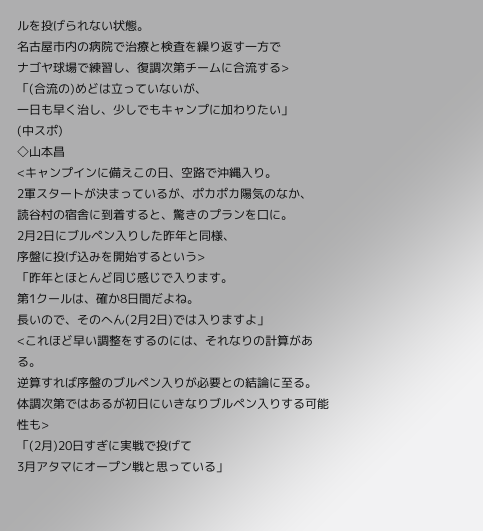ルを投げられない状態。
名古屋市内の病院で治療と検査を繰り返す一方で
ナゴヤ球場で練習し、復調次第チームに合流する>
「(合流の)めどは立っていないが、
一日も早く治し、少しでもキャンプに加わりたい」
(中スポ)
◇山本昌
<キャンプインに備えこの日、空路で沖縄入り。
2軍スタートが決まっているが、ポカポカ陽気のなか、
読谷村の宿舎に到着すると、驚きのプランを口に。
2月2日にブルペン入りした昨年と同様、
序盤に投げ込みを開始するという>
「昨年とほとんど同じ感じで入ります。
第1クールは、確か8日間だよね。
長いので、そのへん(2月2日)では入りますよ」
<これほど早い調整をするのには、それなりの計算がある。
逆算すれば序盤のブルペン入りが必要との結論に至る。
体調次第ではあるが初日にいきなりブルペン入りする可能性も>
「(2月)20日すぎに実戦で投げて
3月アタマにオープン戦と思っている」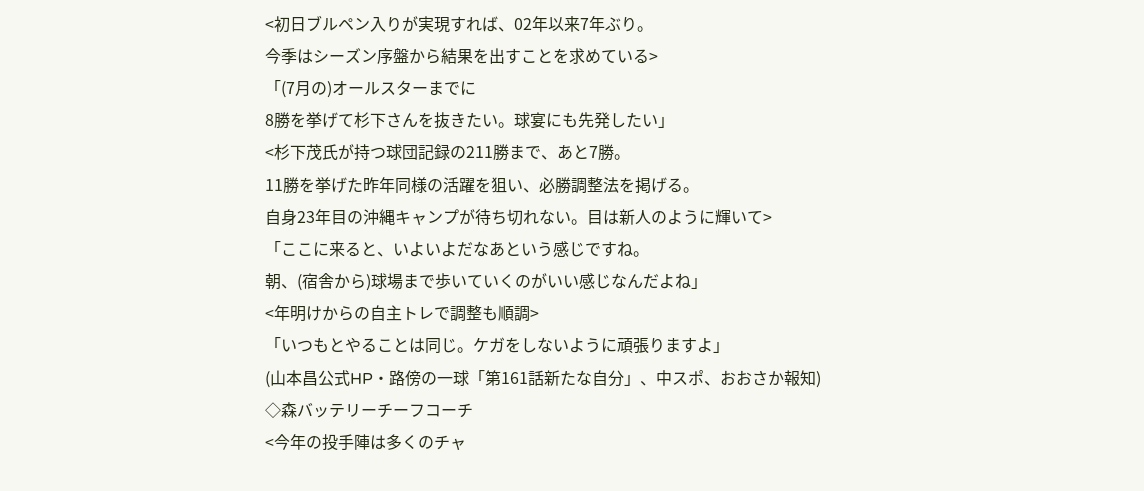<初日ブルペン入りが実現すれば、02年以来7年ぶり。
今季はシーズン序盤から結果を出すことを求めている>
「(7月の)オールスターまでに
8勝を挙げて杉下さんを抜きたい。球宴にも先発したい」
<杉下茂氏が持つ球団記録の211勝まで、あと7勝。
11勝を挙げた昨年同様の活躍を狙い、必勝調整法を掲げる。
自身23年目の沖縄キャンプが待ち切れない。目は新人のように輝いて>
「ここに来ると、いよいよだなあという感じですね。
朝、(宿舎から)球場まで歩いていくのがいい感じなんだよね」
<年明けからの自主トレで調整も順調>
「いつもとやることは同じ。ケガをしないように頑張りますよ」
(山本昌公式HP・路傍の一球「第161話新たな自分」、中スポ、おおさか報知)
◇森バッテリーチーフコーチ
<今年の投手陣は多くのチャ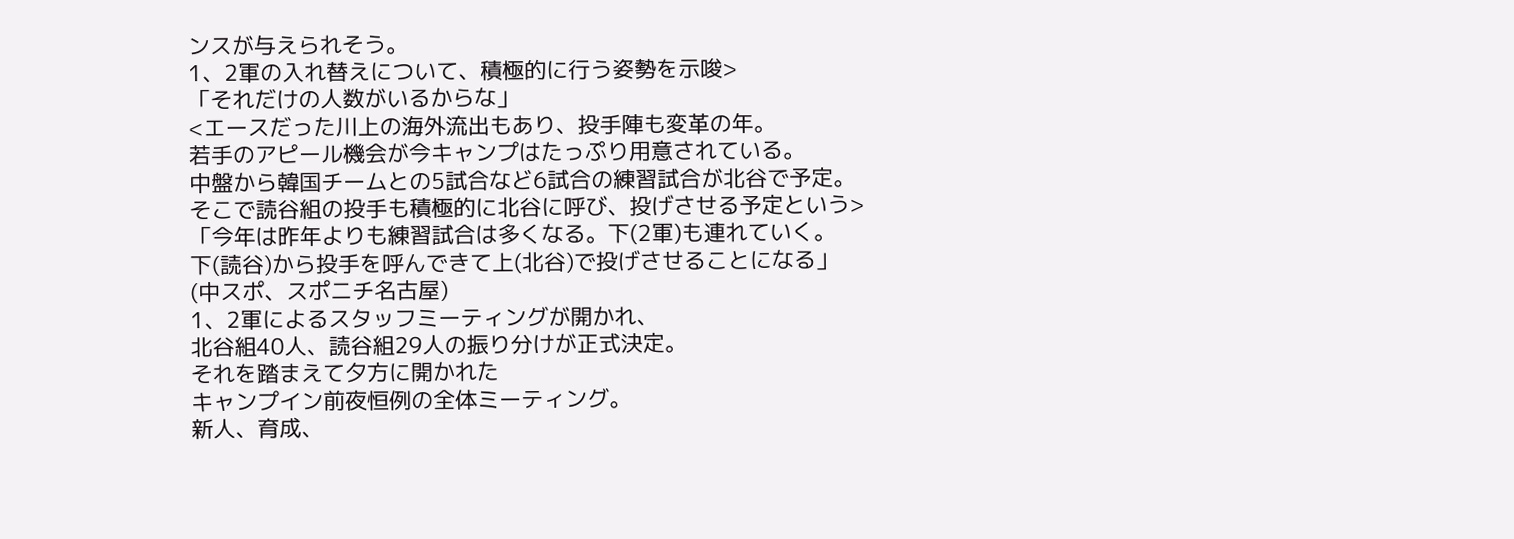ンスが与えられそう。
1、2軍の入れ替えについて、積極的に行う姿勢を示唆>
「それだけの人数がいるからな」
<エースだった川上の海外流出もあり、投手陣も変革の年。
若手のアピール機会が今キャンプはたっぷり用意されている。
中盤から韓国チームとの5試合など6試合の練習試合が北谷で予定。
そこで読谷組の投手も積極的に北谷に呼び、投げさせる予定という>
「今年は昨年よりも練習試合は多くなる。下(2軍)も連れていく。
下(読谷)から投手を呼んできて上(北谷)で投げさせることになる」
(中スポ、スポニチ名古屋)
1、2軍によるスタッフミーティングが開かれ、
北谷組40人、読谷組29人の振り分けが正式決定。
それを踏まえて夕方に開かれた
キャンプイン前夜恒例の全体ミーティング。
新人、育成、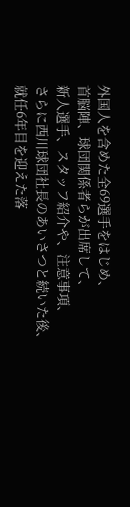外国人を含めた全69選手をはじめ、
首脳陣、球団関係者らが出席して、
新人選手、スタッフ紹介や、注意事項、
さらに西川球団社長のあいさつと続いた後、
就任6年目を迎えた落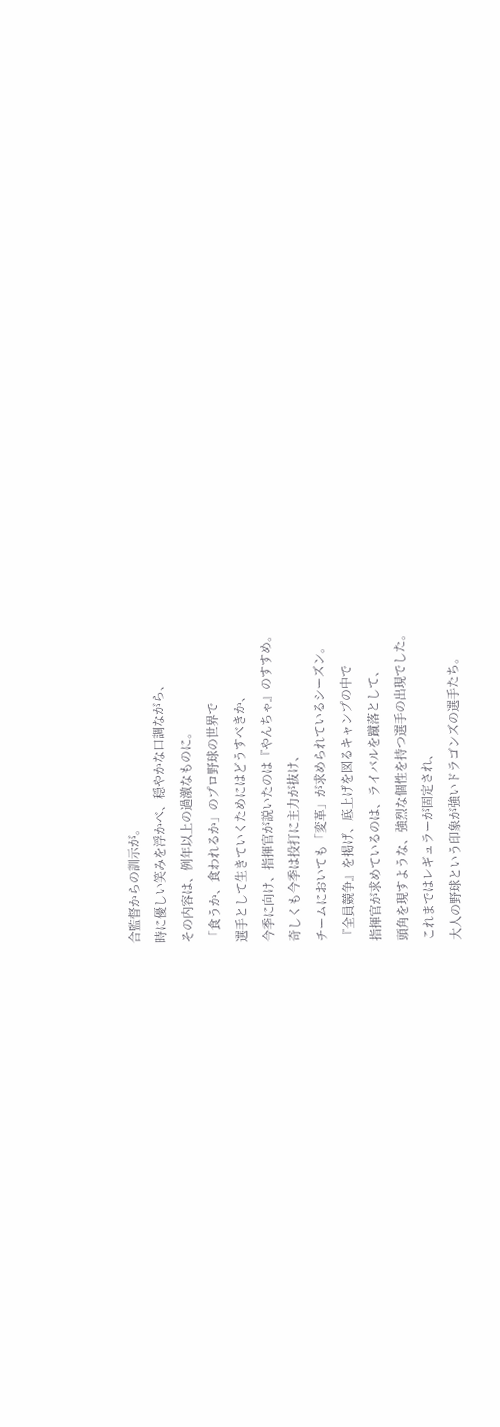合監督からの訓示が。
時に優しい笑みを浮かべ、穏やかな口調ながら、
その内容は、例年以上の過激なものに。
「食うか、食われるか」のプロ野球の世界で
選手として生きていくためにはどうすべきか、
今季に向け、指揮官が説いたのは『やんちゃ』のすすめ。
奇しくも今季は投打に主力が抜け、
チームにおいても「変革」が求められているシーズン。
『全員競争』を掲げ、底上げを図るキャンプの中で
指揮官が求めているのは、ライバルを蹴落として、
頭角を現すような、強烈な個性を持つ選手の出現でした。
これまではレギュラーが固定され、
大人の野球という印象が強いドラゴンズの選手たち。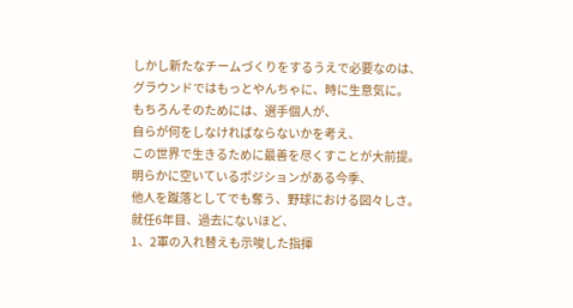しかし新たなチームづくりをするうえで必要なのは、
グラウンドではもっとやんちゃに、時に生意気に。
もちろんそのためには、選手個人が、
自らが何をしなければならないかを考え、
この世界で生きるために最善を尽くすことが大前提。
明らかに空いているポジションがある今季、
他人を蹴落としてでも奪う、野球における図々しさ。
就任6年目、過去にないほど、
1、2軍の入れ替えも示唆した指揮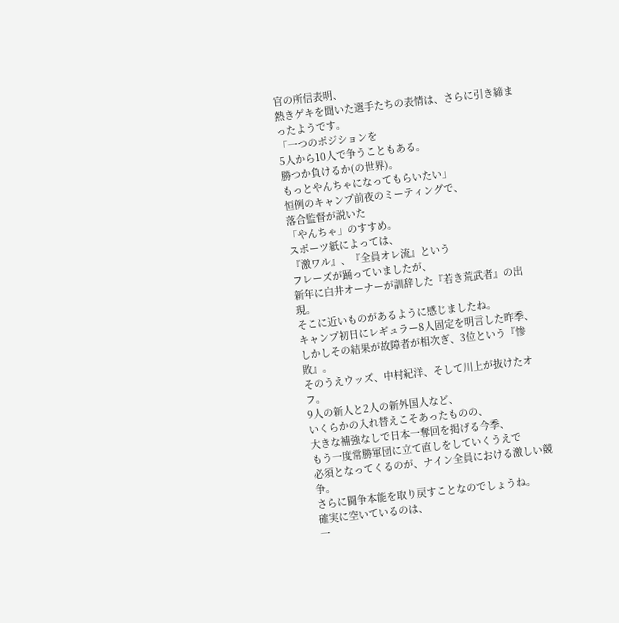官の所信表明、
熱きゲキを聞いた選手たちの表情は、さらに引き締まったようです。
「一つのポジションを
5人から10人で争うこともある。
勝つか負けるか(の世界)。
もっとやんちゃになってもらいたい」
恒例のキャンプ前夜のミーティングで、
落合監督が説いた
「やんちゃ」のすすめ。
スポーツ紙によっては、
『激ワル』、『全員オレ流』という
フレーズが踊っていましたが、
新年に白井オーナーが訓辞した『若き荒武者』の出現。
そこに近いものがあるように感じましたね。
キャンプ初日にレギュラー8人固定を明言した昨季、
しかしその結果が故障者が相次ぎ、3位という『惨敗』。
そのうえウッズ、中村紀洋、そして川上が抜けたオフ。
9人の新人と2人の新外国人など、
いくらかの入れ替えこそあったものの、
大きな補強なしで日本一奪回を掲げる今季、
もう一度常勝軍団に立て直しをしていくうえで
必須となってくるのが、ナイン全員における激しい競争。
さらに闘争本能を取り戻すことなのでしょうね。
確実に空いているのは、
一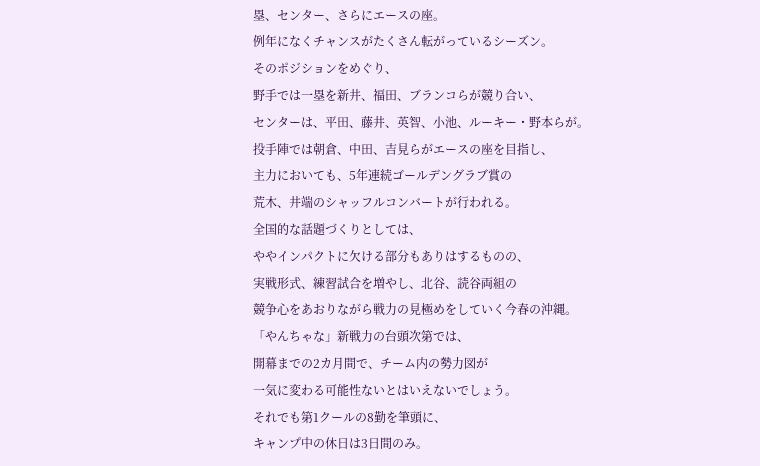塁、センター、さらにエースの座。
例年になくチャンスがたくさん転がっているシーズン。
そのポジションをめぐり、
野手では一塁を新井、福田、ブランコらが競り合い、
センターは、平田、藤井、英智、小池、ルーキー・野本らが。
投手陣では朝倉、中田、吉見らがエースの座を目指し、
主力においても、5年連続ゴールデングラブ賞の
荒木、井端のシャッフルコンバートが行われる。
全国的な話題づくりとしては、
ややインパクトに欠ける部分もありはするものの、
実戦形式、練習試合を増やし、北谷、読谷両組の
競争心をあおりながら戦力の見極めをしていく今春の沖縄。
「やんちゃな」新戦力の台頭次第では、
開幕までの2カ月間で、チーム内の勢力図が
一気に変わる可能性ないとはいえないでしょう。
それでも第1クールの8勤を筆頭に、
キャンプ中の休日は3日間のみ。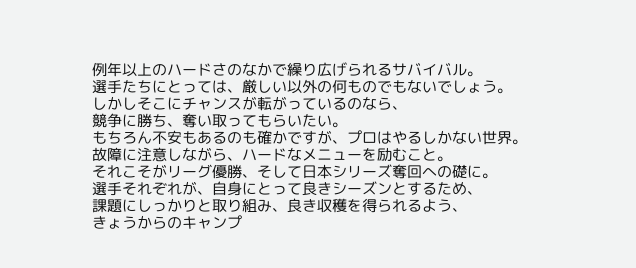例年以上のハードさのなかで繰り広げられるサバイバル。
選手たちにとっては、厳しい以外の何ものでもないでしょう。
しかしそこにチャンスが転がっているのなら、
競争に勝ち、奪い取ってもらいたい。
もちろん不安もあるのも確かですが、プロはやるしかない世界。
故障に注意しながら、ハードなメニューを励むこと。
それこそがリーグ優勝、そして日本シリーズ奪回への礎に。
選手それぞれが、自身にとって良きシーズンとするため、
課題にしっかりと取り組み、良き収穫を得られるよう、
きょうからのキャンプ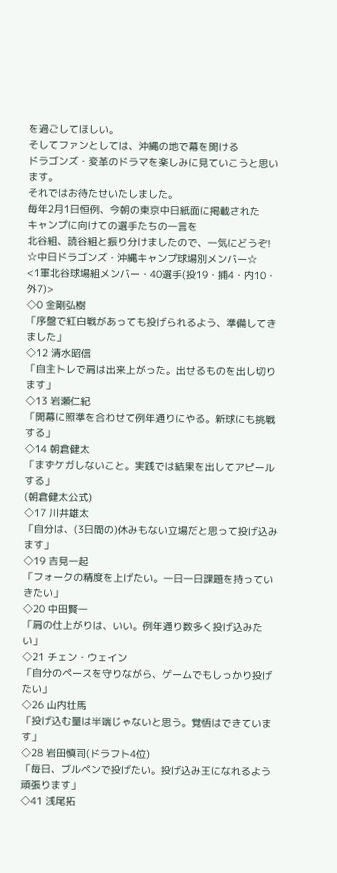を過ごしてほしい。
そしてファンとしては、沖縄の地で幕を開ける
ドラゴンズ・変革のドラマを楽しみに見ていこうと思います。
それではお待たせいたしました。
毎年2月1日恒例、今朝の東京中日紙面に掲載された
キャンプに向けての選手たちの一言を
北谷組、読谷組と振り分けましたので、一気にどうぞ!
☆中日ドラゴンズ・沖縄キャンプ球場別メンバー☆
<1軍北谷球場組メンバー・40選手(投19・捕4・内10・外7)>
◇0 金剛弘樹
「序盤で紅白戦があっても投げられるよう、準備してきました」
◇12 清水昭信
「自主トレで肩は出来上がった。出せるものを出し切ります」
◇13 岩瀬仁紀
「開幕に照準を合わせて例年通りにやる。新球にも挑戦する」
◇14 朝倉健太
「まずケガしないこと。実践では結果を出してアピールする」
(朝倉健太公式)
◇17 川井雄太
「自分は、(3日間の)休みもない立場だと思って投げ込みます」
◇19 吉見一起
「フォークの精度を上げたい。一日一日課題を持っていきたい」
◇20 中田賢一
「肩の仕上がりは、いい。例年通り数多く投げ込みたい」
◇21 チェン・ウェイン
「自分のペースを守りながら、ゲームでもしっかり投げたい」
◇26 山内壮馬
「投げ込む量は半端じゃないと思う。覚悟はできています」
◇28 岩田慎司(ドラフト4位)
「毎日、ブルペンで投げたい。投げ込み王になれるよう頑張ります」
◇41 浅尾拓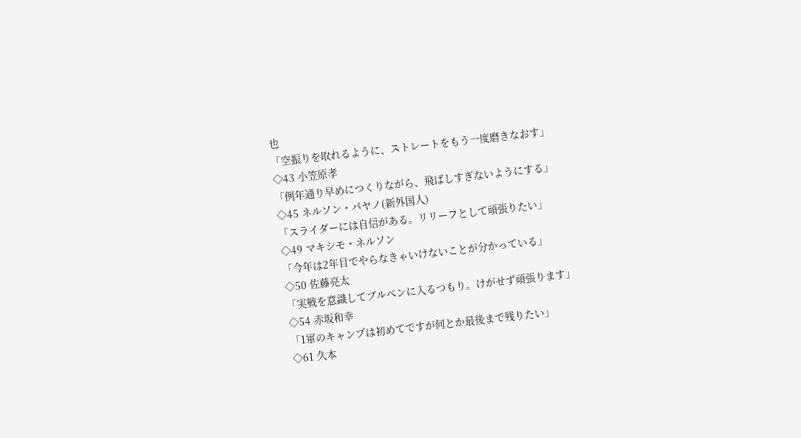也
「空振りを取れるように、ストレートをもう一度磨きなおす」
◇43 小笠原孝
「例年通り早めにつくりながら、飛ばしすぎないようにする」
◇45 ネルソン・パヤノ(新外国人)
「スライダーには自信がある。リリーフとして頑張りたい」
◇49 マキシモ・ネルソン
「今年は2年目でやらなきゃいけないことが分かっている」
◇50 佐藤亮太
「実戦を意識してブルペンに入るつもり。けがせず頑張ります」
◇54 赤坂和幸
「1軍のキャンプは初めてですが何とか最後まで残りたい」
◇61 久本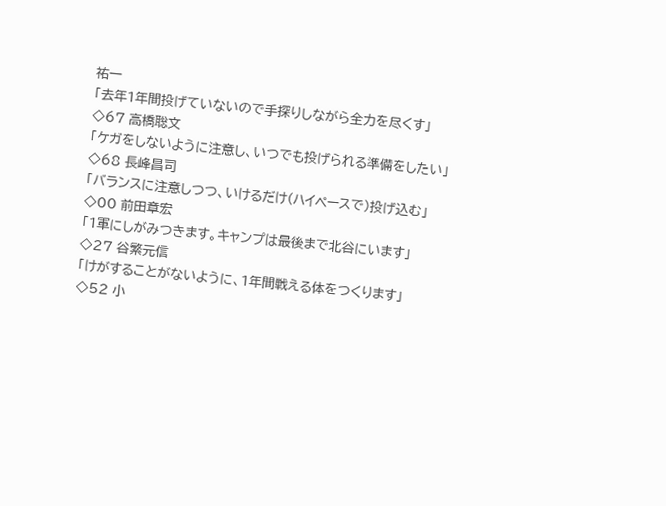祐一
「去年1年間投げていないので手探りしながら全力を尽くす」
◇67 高橋聡文
「ケガをしないように注意し、いつでも投げられる準備をしたい」
◇68 長峰昌司
「バランスに注意しつつ、いけるだけ(ハイペースで)投げ込む」
◇00 前田章宏
「1軍にしがみつきます。キャンプは最後まで北谷にいます」
◇27 谷繁元信
「けがすることがないように、1年間戦える体をつくります」
◇52 小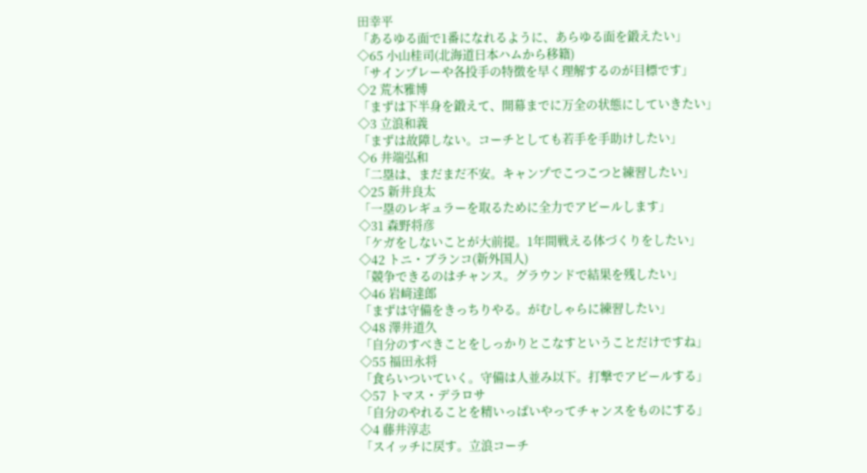田幸平
「あるゆる面で1番になれるように、あらゆる面を鍛えたい」
◇65 小山桂司(北海道日本ハムから移籍)
「サインプレーや各投手の特徴を早く理解するのが目標です」
◇2 荒木雅博
「まずは下半身を鍛えて、開幕までに万全の状態にしていきたい」
◇3 立浪和義
「まずは故障しない。コーチとしても若手を手助けしたい」
◇6 井端弘和
「二塁は、まだまだ不安。キャンプでこつこつと練習したい」
◇25 新井良太
「一塁のレギュラーを取るために全力でアピールします」
◇31 森野将彦
「ケガをしないことが大前提。1年間戦える体づくりをしたい」
◇42 トニ・ブランコ(新外国人)
「競争できるのはチャンス。グラウンドで結果を残したい」
◇46 岩﨑達郎
「まずは守備をきっちりやる。がむしゃらに練習したい」
◇48 澤井道久
「自分のすべきことをしっかりとこなすということだけですね」
◇55 福田永将
「食らいついていく。守備は人並み以下。打撃でアピールする」
◇57 トマス・デラロサ
「自分のやれることを精いっぱいやってチャンスをものにする」
◇4 藤井淳志
「スイッチに戻す。立浪コーチ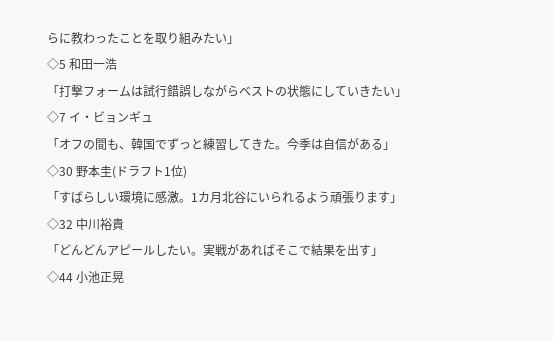らに教わったことを取り組みたい」
◇5 和田一浩
「打撃フォームは試行錯誤しながらベストの状態にしていきたい」
◇7 イ・ビョンギュ
「オフの間も、韓国でずっと練習してきた。今季は自信がある」
◇30 野本圭(ドラフト1位)
「すばらしい環境に感激。1カ月北谷にいられるよう頑張ります」
◇32 中川裕貴
「どんどんアピールしたい。実戦があればそこで結果を出す」
◇44 小池正晃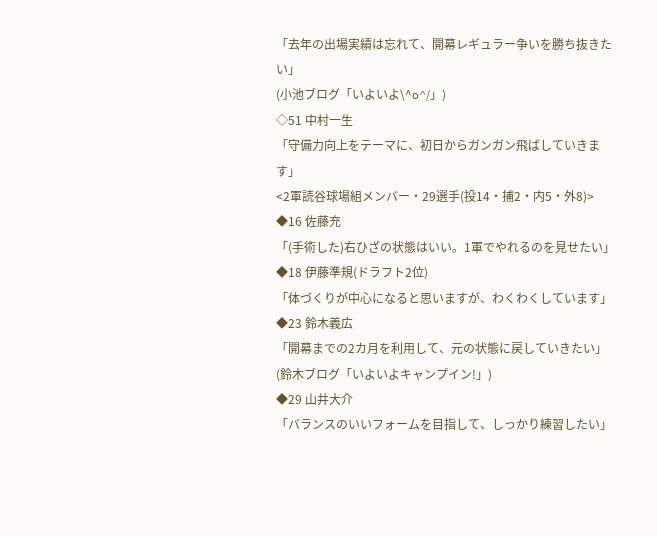「去年の出場実績は忘れて、開幕レギュラー争いを勝ち抜きたい」
(小池ブログ「いよいよ\^o^/」)
◇51 中村一生
「守備力向上をテーマに、初日からガンガン飛ばしていきます」
<2軍読谷球場組メンバー・29選手(投14・捕2・内5・外8)>
◆16 佐藤充
「(手術した)右ひざの状態はいい。1軍でやれるのを見せたい」
◆18 伊藤準規(ドラフト2位)
「体づくりが中心になると思いますが、わくわくしています」
◆23 鈴木義広
「開幕までの2カ月を利用して、元の状態に戻していきたい」
(鈴木ブログ「いよいよキャンプイン!」)
◆29 山井大介
「バランスのいいフォームを目指して、しっかり練習したい」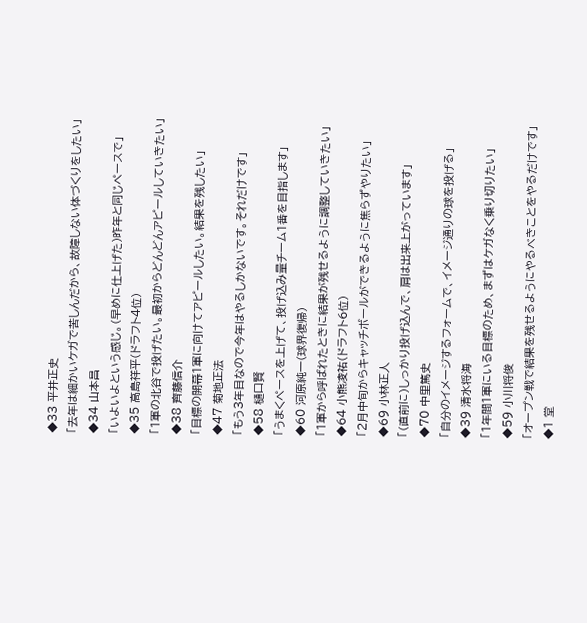◆33 平井正史
「去年は細かいケガで苦しんだから、故障しない体づくりをしたい」
◆34 山本昌
「いよいよという感じ。(早めに仕上げた)昨年と同じペースで」
◆35 高島祥平(ドラフト4位)
「1軍の北谷で投げたい。最初からどんどんアピールしていきたい」
◆38 齊藤信介
「目標の開幕1軍に向けてアピールしたい。結果を残したい」
◆47 菊地正法
「もう3年目なので今年はやるしかないです。それだけです」
◆58 樋口賢
「うまくペースを上げて、投げ込み量チーム1番を目指します」
◆60 河原純一(球界復帰)
「1軍から呼ばれたときに結果が残せるように調整していきたい」
◆64 小熊凌祐(ドラフト6位)
「2月中旬からキャッチボールができるように焦らずやりたい」
◆69 小林正人
「(直前に)しっかり投げ込んで、肩は出来上がっています」
◆70 中里篤史
「自分のイメージするフォームで、イメージ通りの球を投げる」
◆39 清水将海
「1年間1軍にいる目標のため、まずはケガなく乗り切りたい」
◆59 小川将俊
「オープン戦で結果を残せるようにやるべきことをやるだけです」
◆1 堂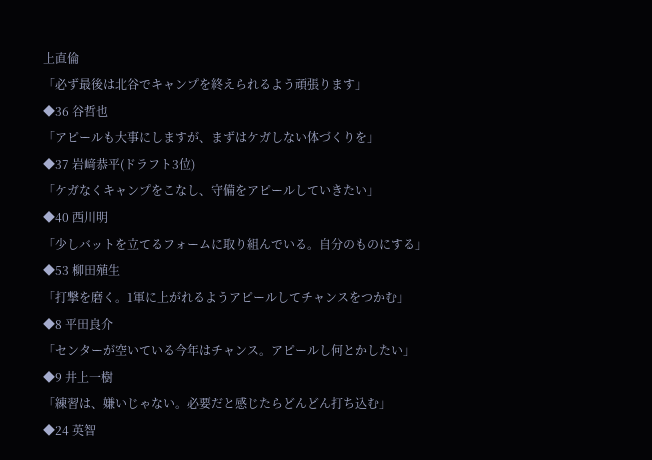上直倫
「必ず最後は北谷でキャンプを終えられるよう頑張ります」
◆36 谷哲也
「アピールも大事にしますが、まずはケガしない体づくりを」
◆37 岩﨑恭平(ドラフト3位)
「ケガなくキャンプをこなし、守備をアピールしていきたい」
◆40 西川明
「少しバットを立てるフォームに取り組んでいる。自分のものにする」
◆53 柳田殖生
「打撃を磨く。1軍に上がれるようアピールしてチャンスをつかむ」
◆8 平田良介
「センターが空いている今年はチャンス。アピールし何とかしたい」
◆9 井上一樹
「練習は、嫌いじゃない。必要だと感じたらどんどん打ち込む」
◆24 英智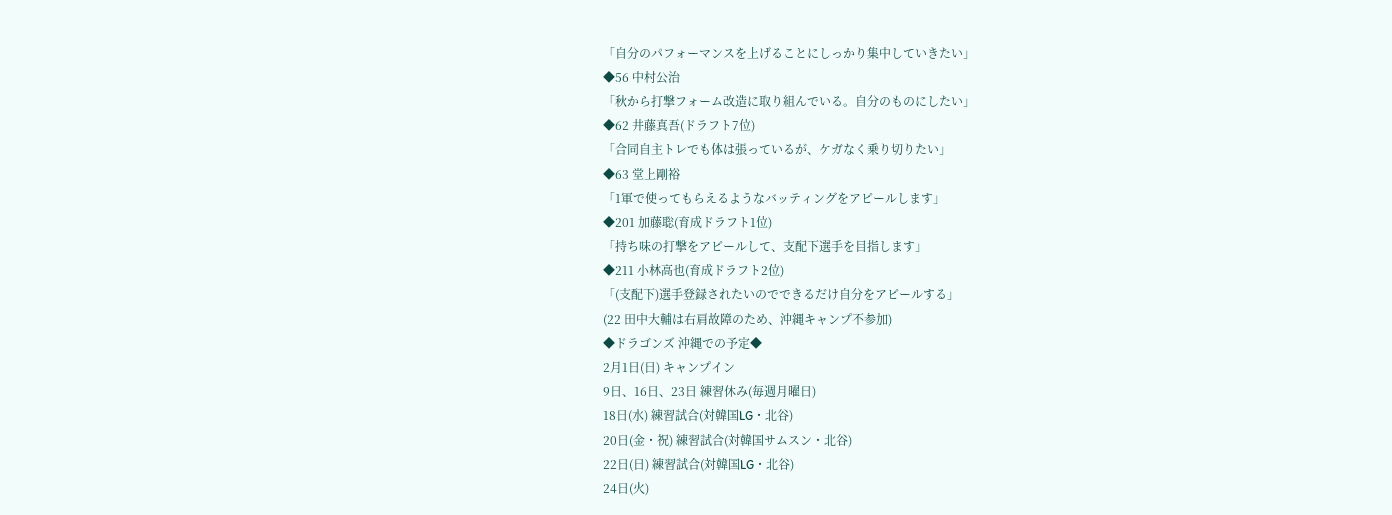「自分のパフォーマンスを上げることにしっかり集中していきたい」
◆56 中村公治
「秋から打撃フォーム改造に取り組んでいる。自分のものにしたい」
◆62 井藤真吾(ドラフト7位)
「合同自主トレでも体は張っているが、ケガなく乗り切りたい」
◆63 堂上剛裕
「1軍で使ってもらえるようなバッティングをアピールします」
◆201 加藤聡(育成ドラフト1位)
「持ち味の打撃をアピールして、支配下選手を目指します」
◆211 小林高也(育成ドラフト2位)
「(支配下)選手登録されたいのでできるだけ自分をアピールする」
(22 田中大輔は右肩故障のため、沖縄キャンプ不参加)
◆ドラゴンズ 沖縄での予定◆
2月1日(日) キャンプイン
9日、16日、23日 練習休み(毎週月曜日)
18日(水) 練習試合(対韓国LG・北谷)
20日(金・祝) 練習試合(対韓国サムスン・北谷)
22日(日) 練習試合(対韓国LG・北谷)
24日(火)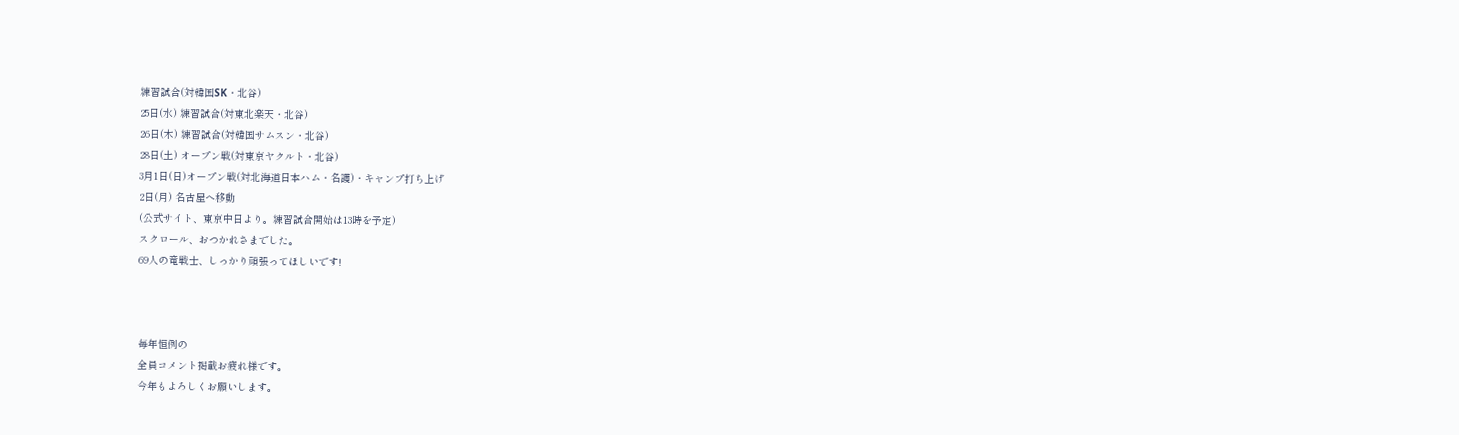練習試合(対韓国SK・北谷)
25日(水) 練習試合(対東北楽天・北谷)
26日(木) 練習試合(対韓国サムスン・北谷)
28日(土) オープン戦(対東京ヤクルト・北谷)
3月1日(日)オープン戦(対北海道日本ハム・名護)・キャンプ打ち上げ
2日(月) 名古屋へ移動
(公式サイト、東京中日より。練習試合開始は13時を予定)
スクロール、おつかれさまでした。
69人の竜戦士、しっかり頑張ってほしいです!



毎年恒例の
全員コメント掲載お疲れ様です。
今年もよろしくお願いします。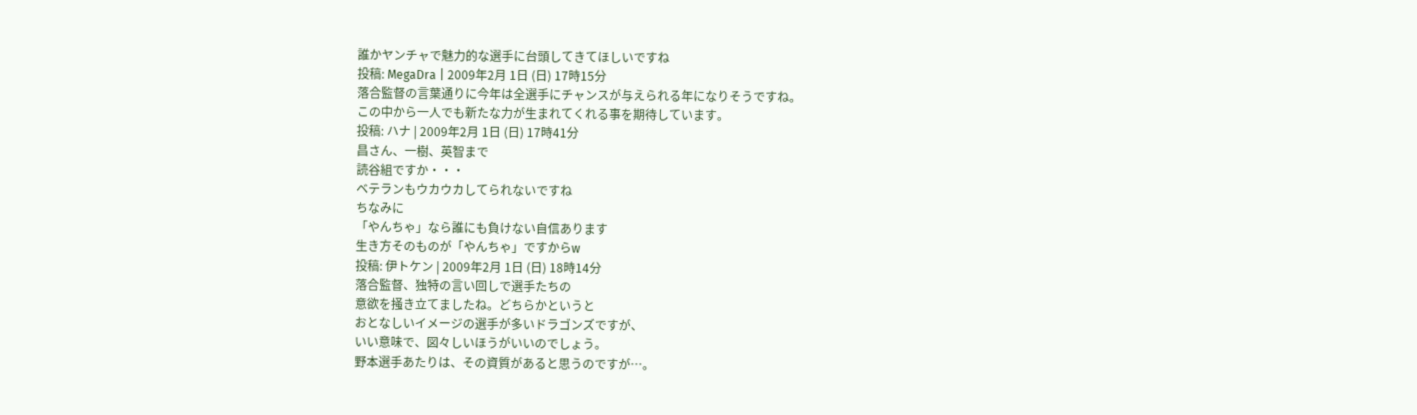誰かヤンチャで魅力的な選手に台頭してきてほしいですね
投稿: MegaDra | 2009年2月 1日 (日) 17時15分
落合監督の言葉通りに今年は全選手にチャンスが与えられる年になりそうですね。
この中から一人でも新たな力が生まれてくれる事を期待しています。
投稿: ハナ | 2009年2月 1日 (日) 17時41分
昌さん、一樹、英智まで
読谷組ですか・・・
ベテランもウカウカしてられないですね
ちなみに
「やんちゃ」なら誰にも負けない自信あります
生き方そのものが「やんちゃ」ですからw
投稿: 伊トケン | 2009年2月 1日 (日) 18時14分
落合監督、独特の言い回しで選手たちの
意欲を掻き立てましたね。どちらかというと
おとなしいイメージの選手が多いドラゴンズですが、
いい意味で、図々しいほうがいいのでしょう。
野本選手あたりは、その資質があると思うのですが…。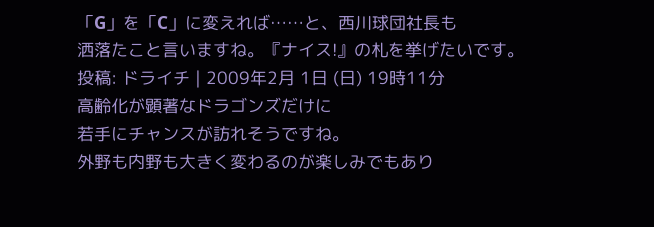「G」を「C」に変えれば……と、西川球団社長も
洒落たこと言いますね。『ナイス!』の札を挙げたいです。
投稿: ドライチ | 2009年2月 1日 (日) 19時11分
高齢化が顕著なドラゴンズだけに
若手にチャンスが訪れそうですね。
外野も内野も大きく変わるのが楽しみでもあり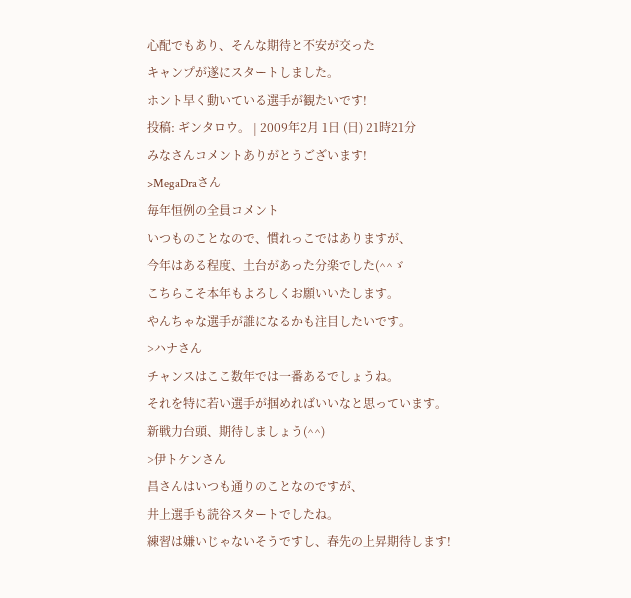心配でもあり、そんな期待と不安が交った
キャンプが遂にスタートしました。
ホント早く動いている選手が観たいです!
投稿: ギンタロウ。 | 2009年2月 1日 (日) 21時21分
みなさんコメントありがとうございます!
>MegaDraさん
毎年恒例の全員コメント
いつものことなので、慣れっこではありますが、
今年はある程度、土台があった分楽でした(^^ゞ
こちらこそ本年もよろしくお願いいたします。
やんちゃな選手が誰になるかも注目したいです。
>ハナさん
チャンスはここ数年では一番あるでしょうね。
それを特に若い選手が掴めればいいなと思っています。
新戦力台頭、期待しましょう(^^)
>伊トケンさん
昌さんはいつも通りのことなのですが、
井上選手も読谷スタートでしたね。
練習は嫌いじゃないそうですし、春先の上昇期待します!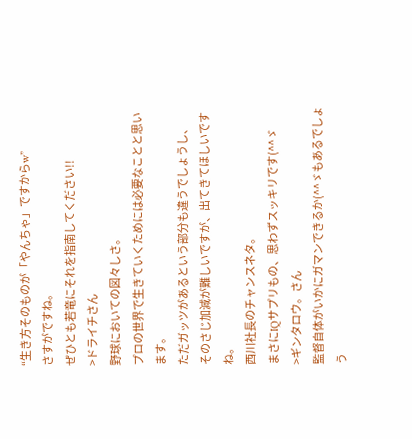“生き方そのものが「やんちゃ」ですからw”
さすがですね。
ぜひとも若竜にそれを指南してください!!
>ドライチさん
野球においての図々しさ。
プロの世界で生きていくためには必要なことと思います。
ただガッツがあるという部分も違うでしょうし、
そのさじ加減が難しいですが、出てきてほしいですね。
西川社長のチャンスネタ。
まさにIQサプリもの、思わずスッキリです(^^ゞ
>ギンタロウ。さん
監督自体がいかにガマンできるか(^^ゞもあるでしょう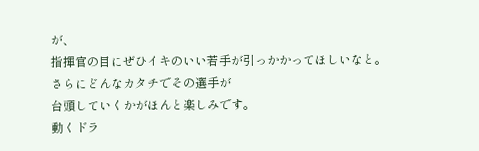が、
指揮官の目にぜひイキのいい若手が引っかかってほしいなと。
さらにどんなカタチでその選手が
台頭していくかがほんと楽しみです。
動くドラ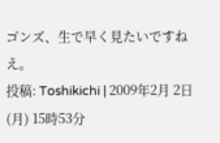ゴンズ、生で早く見たいですねえ。
投稿: Toshikichi | 2009年2月 2日 (月) 15時53分